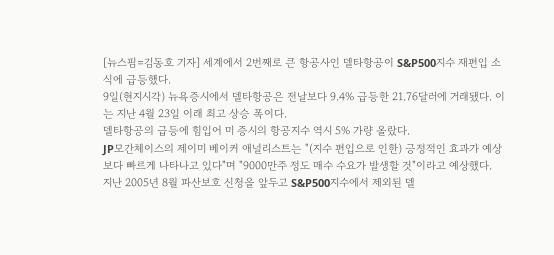[뉴스핌=김동호 기자] 세계에서 2번째로 큰 항공사인 델타항공이 S&P500지수 재편입 소식에 급등했다.
9일(현지시각) 뉴욕증시에서 델타항공은 전날보다 9.4% 급등한 21.76달러에 거래됐다. 이는 지난 4월 23일 이래 최고 상승 폭이다.
델타항공의 급등에 힘입어 미 증시의 항공지수 역시 5% 가량 올랐다.
JP모간체이스의 제이미 베이커 애널리스트는 "(지수 편입으로 인한) 긍정적인 효과가 예상보다 빠르게 나타나고 있다"며 "9000만주 정도 매수 수요가 발생할 것"이라고 예상했다.
지난 2005년 8월 파산보호 신청을 앞두고 S&P500지수에서 제외된 델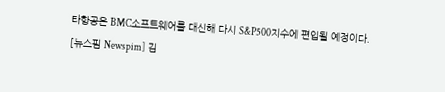타항공은 BMC소프트웨어를 대신해 다시 S&P500지수에 편입될 예정이다.
[뉴스핌 Newspim] 김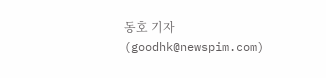동호 기자 (goodhk@newspim.com)